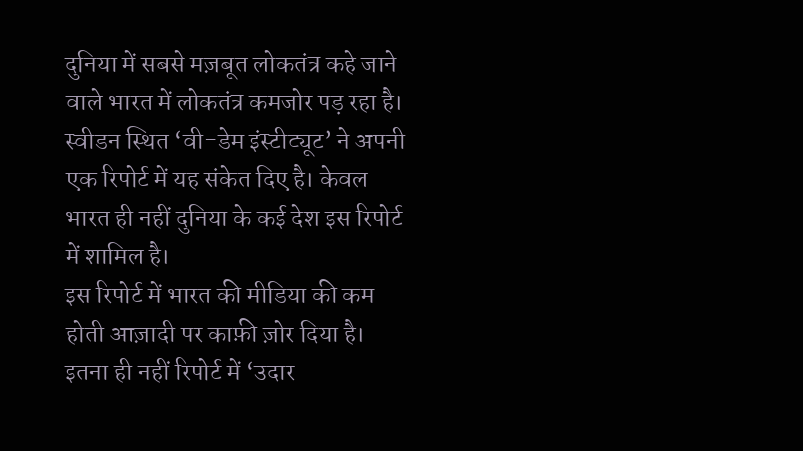दुनिया में सबसे मज़बूत लोकतंत्र कहे जाने वाले भारत में लोकतंत्र कमजोर पड़ रहा है। स्वीडन स्थित ‘वी-डेम इंस्टीट्यूट’ ने अपनी एक रिपोर्ट में यह संकेत दिए है। केवल भारत ही नहीं दुनिया के कई देश इस रिपोर्ट में शामिल है।
इस रिपोर्ट में भारत की मीडिया की कम होती आज़ादी पर काफ़ी ज़ोर दिया है। इतना ही नहीं रिपोर्ट में ‘उदार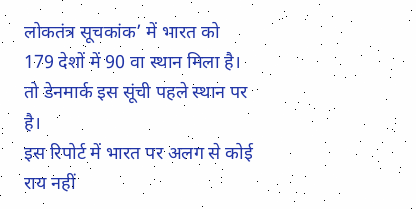लोकतंत्र सूचकांक’ में भारत को 179 देशों में 90 वा स्थान मिला है। तो डेनमार्क इस सूंची पहले स्थान पर है।
इस रिपोर्ट में भारत पर अलग से कोई राय नहीं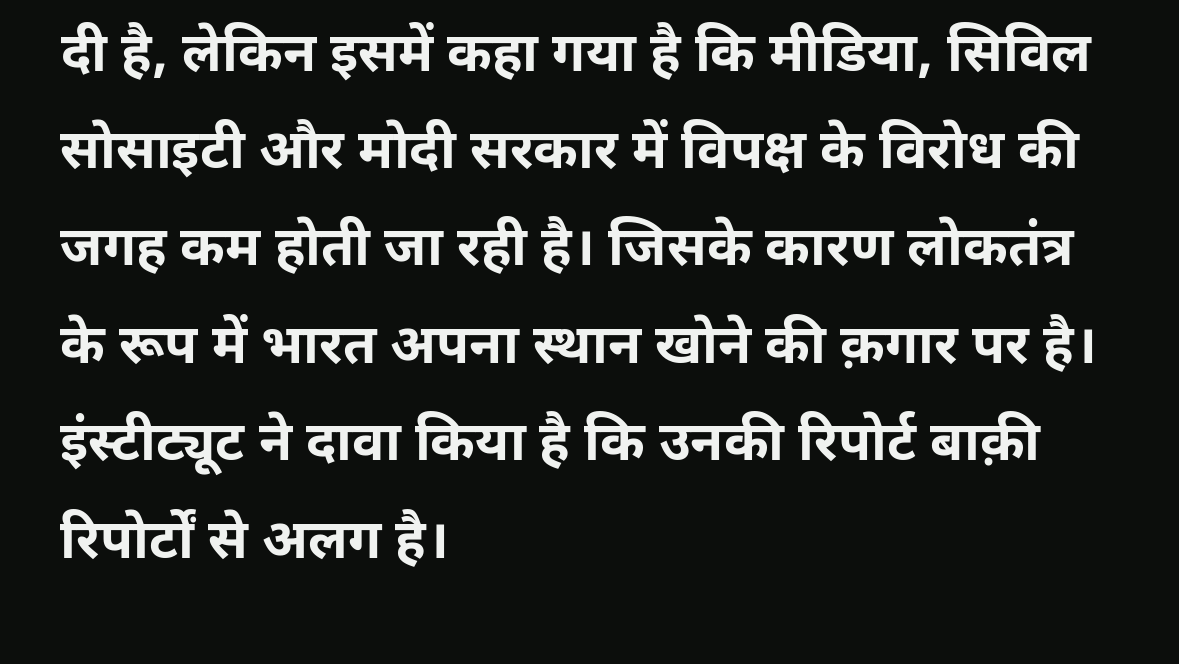दी है, लेकिन इसमें कहा गया है कि मीडिया, सिविल सोसाइटी और मोदी सरकार में विपक्ष के विरोध की जगह कम होती जा रही है। जिसके कारण लोकतंत्र के रूप में भारत अपना स्थान खोने की क़गार पर है।
इंस्टीट्यूट ने दावा किया है कि उनकी रिपोर्ट बाक़ी रिपोर्टों से अलग है।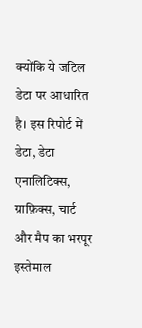क्योंकि ये जटिल डेटा पर आधारित है। इस रिपोर्ट में डेटा, डेटा एनालिटिक्स, ग्राफ़िक्स, चार्ट और मैप का भरपूर इस्तेमाल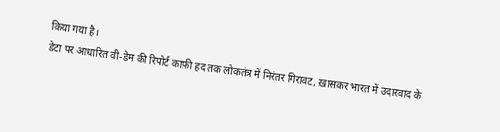किया गया है।
डेटा पर आधारित वी-डेम की रिपोर्ट काफ़ी हद तक लोकतंत्र में निरंतर गिरावट, ख़ासकर भारत में उदारवाद के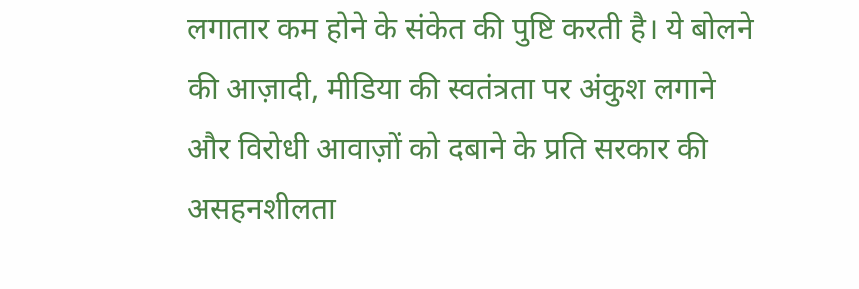लगातार कम होने के संकेत की पुष्टि करती है। ये बोलने की आज़ादी, मीडिया की स्वतंत्रता पर अंकुश लगाने और विरोधी आवाज़ों को दबाने के प्रति सरकार की असहनशीलता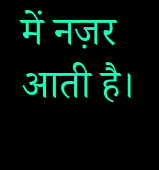में नज़र आती है।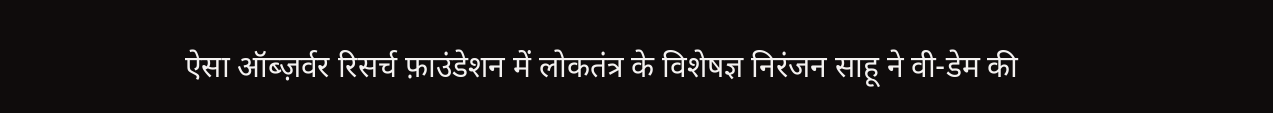ऐसा ऑब्ज़र्वर रिसर्च फ़ाउंडेशन में लोकतंत्र के विशेषज्ञ निरंजन साहू ने वी-डेम की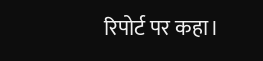रिपोर्ट पर कहा।